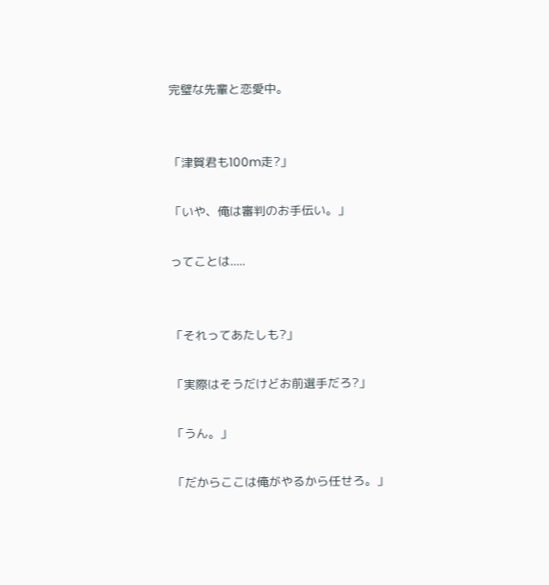完璧な先輩と恋愛中。


「津賀君も100m走?」

「いや、俺は審判のお手伝い。」

ってことは.....


「それってあたしも?」

「実際はそうだけどお前選手だろ?」

「うん。」

「だからここは俺がやるから任せろ。」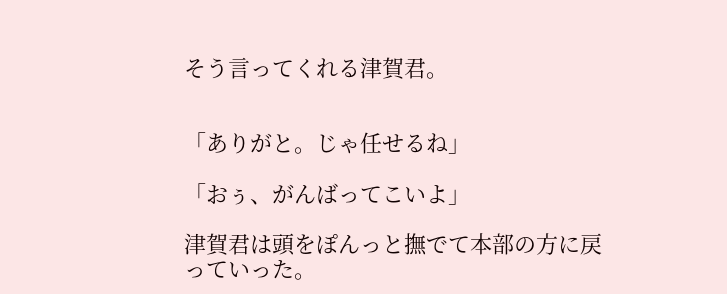そう言ってくれる津賀君。


「ありがと。じゃ任せるね」

「おぅ、がんばってこいよ」

津賀君は頭をぽんっと撫でて本部の方に戻っていった。